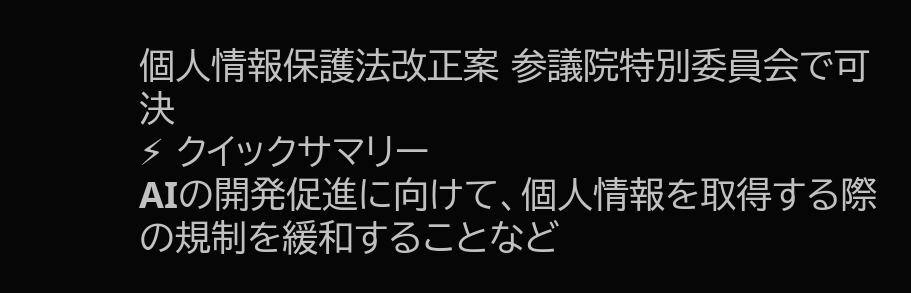個人情報保護法改正案 参議院特別委員会で可決
⚡ クイックサマリー
AIの開発促進に向けて、個人情報を取得する際の規制を緩和することなど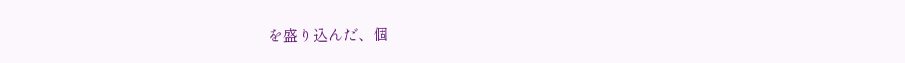を盛り込んだ、個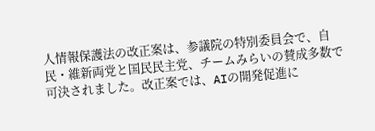人情報保護法の改正案は、参議院の特別委員会で、自民・維新両党と国民民主党、チームみらいの賛成多数で可決されました。改正案では、AIの開発促進に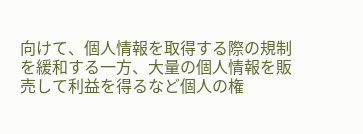向けて、個人情報を取得する際の規制を緩和する一方、大量の個人情報を販売して利益を得るなど個人の権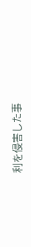利を侵害した事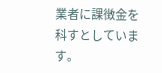業者に課徴金を科すとしています。